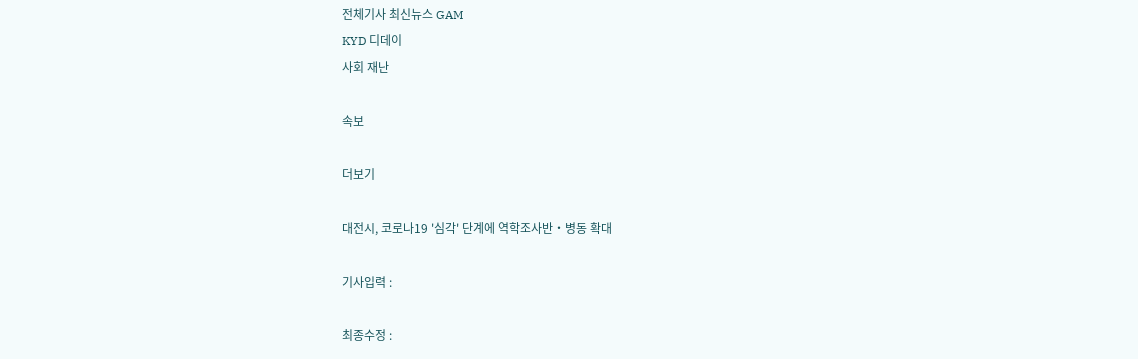전체기사 최신뉴스 GAM
KYD 디데이
사회 재난

속보

더보기

대전시, 코로나19 '심각' 단계에 역학조사반‧병동 확대

기사입력 :

최종수정 :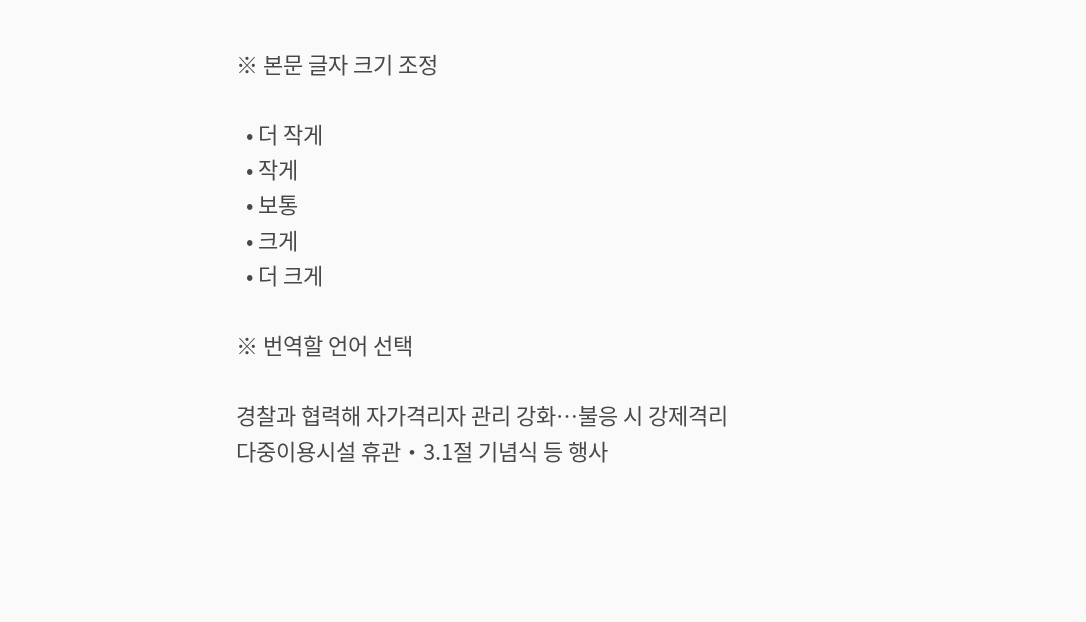※ 본문 글자 크기 조정

  • 더 작게
  • 작게
  • 보통
  • 크게
  • 더 크게

※ 번역할 언어 선택

경찰과 협력해 자가격리자 관리 강화…불응 시 강제격리
다중이용시설 휴관‧3.1절 기념식 등 행사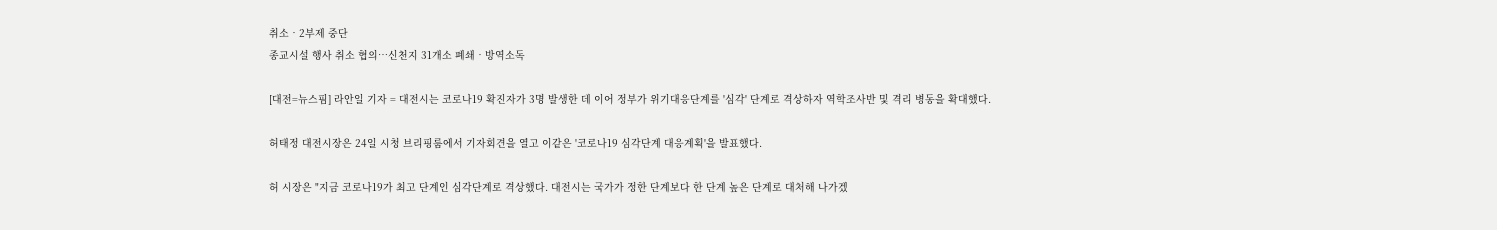취소‧2부제 중단
종교시설 행사 취소 협의…신천지 31개소 폐쇄‧방역소독

[대전=뉴스핌] 라안일 기자 = 대전시는 코로나19 확진자가 3명 발생한 데 이어 정부가 위기대응단계를 '심각' 단계로 격상하자 역학조사반 및 격리 병동을 확대했다.

허태정 대전시장은 24일 시청 브리핑룸에서 기자회견을 열고 이같은 '코로나19 심각단계 대응계획'을 발표했다.

허 시장은 "지금 코로나19가 최고 단계인 심각단계로 격상했다. 대전시는 국가가 정한 단계보다 한 단계 높은 단계로 대처해 나가겠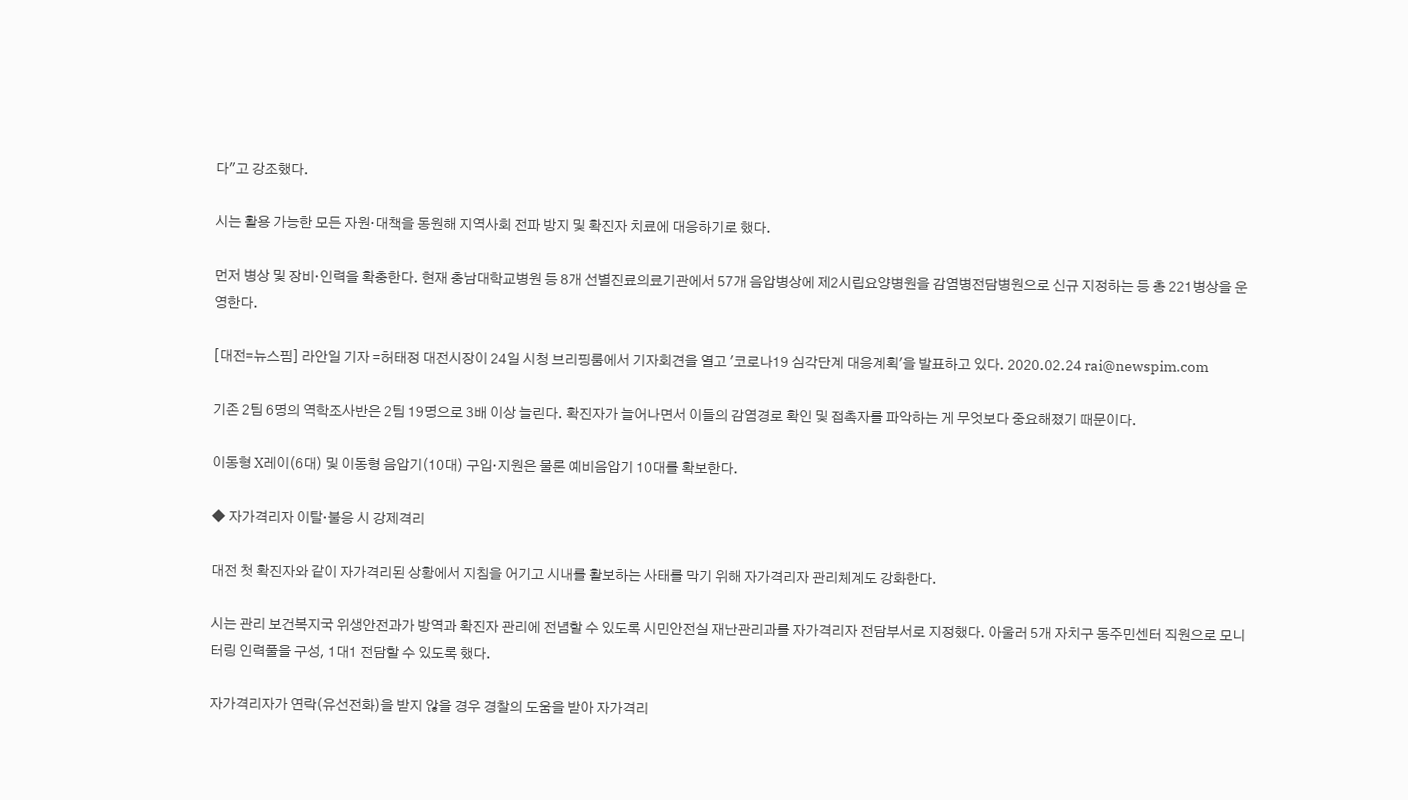다"고 강조했다.

시는 활용 가능한 모든 자원·대책을 동원해 지역사회 전파 방지 및 확진자 치료에 대응하기로 했다.

먼저 병상 및 장비‧인력을 확충한다. 현재 충남대학교병원 등 8개 선별진료의료기관에서 57개 음압병상에 제2시립요양병원을 감염병전담병원으로 신규 지정하는 등 총 221병상을 운영한다.

[대전=뉴스핌] 라안일 기자 =허태정 대전시장이 24일 시청 브리핑룸에서 기자회견을 열고 '코로나19 심각단계 대응계획'을 발표하고 있다. 2020.02.24 rai@newspim.com

기존 2팀 6명의 역학조사반은 2팀 19명으로 3배 이상 늘린다. 확진자가 늘어나면서 이들의 감염경로 확인 및 접촉자를 파악하는 게 무엇보다 중요해졌기 때문이다.

이동형 X레이(6대) 및 이동형 음압기(10대) 구입·지원은 물론 예비음압기 10대를 확보한다.

◆ 자가격리자 이탈‧불응 시 강제격리

대전 첫 확진자와 같이 자가격리된 상황에서 지침을 어기고 시내를 활보하는 사태를 막기 위해 자가격리자 관리체계도 강화한다.

시는 관리 보건복지국 위생안전과가 방역과 확진자 관리에 전념할 수 있도록 시민안전실 재난관리과를 자가격리자 전담부서로 지정했다. 아울러 5개 자치구 동주민센터 직원으로 모니터링 인력풀을 구성, 1대1 전담할 수 있도록 했다.

자가격리자가 연락(유선전화)을 받지 않을 경우 경찰의 도움을 받아 자가격리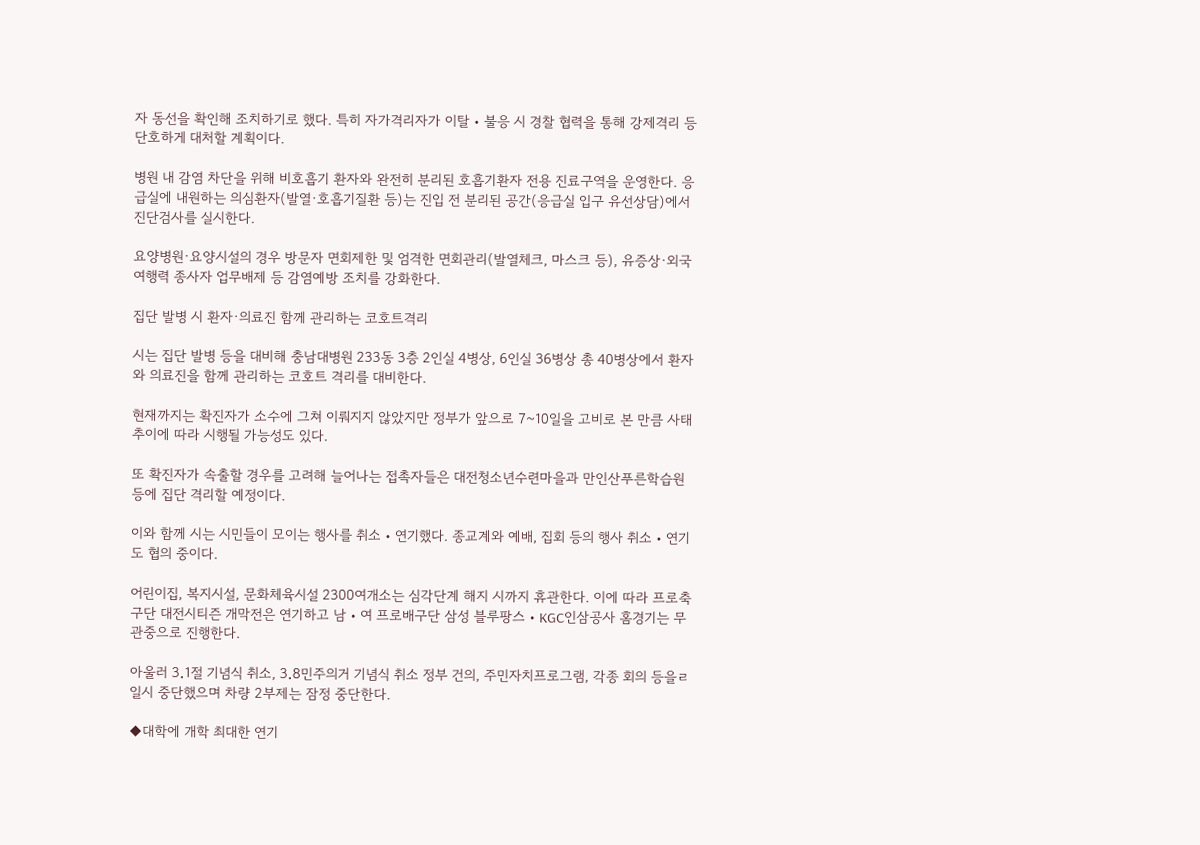자 동선을 확인해 조치하기로 했다. 특히 자가격리자가 이탈‧불응 시 경찰 협력을 통해 강제격리 등 단호하게 대처할 계획이다.

병원 내 감염 차단을 위해 비호흡기 환자와 완전히 분리된 호흡기환자 전용 진료구역을 운영한다. 응급실에 내원하는 의심환자(발열·호흡기질환 등)는 진입 전 분리된 공간(응급실 입구 유선상담)에서 진단검사를 실시한다.

요양병원·요양시설의 경우 방문자 면회제한 및 엄격한 면회관리(발열체크, 마스크 등), 유증상·외국여행력 종사자 업무배제 등 감염예방 조치를 강화한다.

집단 발병 시 환자·의료진 함께 관리하는 코호트격리

시는 집단 발병 등을 대비해 충남대병원 233동 3층 2인실 4병상, 6인실 36병상 총 40병상에서 환자와 의료진을 함께 관리하는 코호트 격리를 대비한다.

현재까지는 확진자가 소수에 그쳐 이뤄지지 않았지만 정부가 앞으로 7~10일을 고비로 본 만큼 사태 추이에 따라 시행될 가능성도 있다.

또 확진자가 속출할 경우를 고려해 늘어나는 접촉자들은 대전청소년수련마을과 만인산푸른학습원 등에 집단 격리할 예정이다.

이와 함께 시는 시민들이 모이는 행사를 취소‧연기했다. 종교계와 예배, 집회 등의 행사 취소‧연기도 협의 중이다.

어린이집, 복지시설, 문화체육시설 2300여개소는 심각단계 해지 시까지 휴관한다. 이에 따라 프로축구단 대전시티즌 개막전은 연기하고 남‧여 프로배구단 삼성 블루팡스‧KGC인삼공사 홈경기는 무관중으로 진행한다.

아울러 3․1절 기념식 취소, 3․8민주의거 기념식 취소 정부 건의, 주민자치프로그램, 각종 회의 등을ㄹ 일시 중단했으며 차량 2부제는 잠정 중단한다.

◆대학에 개학 최대한 연기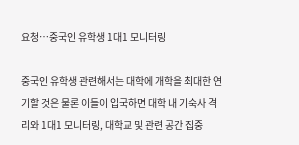요청…중국인 유학생 1대1 모니터링

중국인 유학생 관련해서는 대학에 개학을 최대한 연기할 것은 물론 이들이 입국하면 대학 내 기숙사 격리와 1대1 모니터링, 대학교 및 관련 공간 집중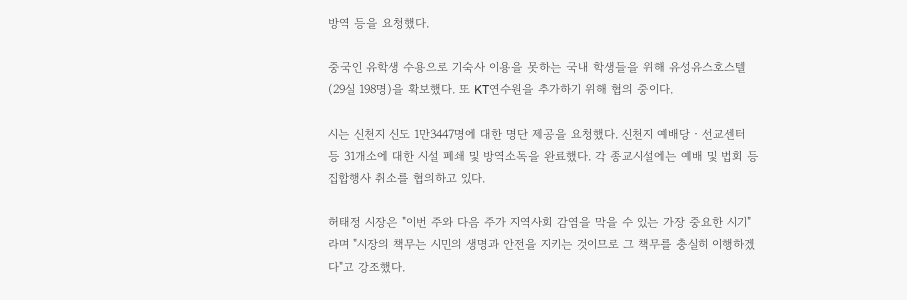방역 등을 요청했다.

중국인 유학생 수용으로 기숙사 이용을 못하는 국내 학생들을 위해 유성유스호스텔(29실 198명)을 확보했다. 또 KT연수원을 추가하기 위해 협의 중이다.

시는 신천지 신도 1만3447명에 대한 명단 제공을 요청했다. 신천지 예배당‧선교센터 등 31개소에 대한 시설 폐쇄 및 방역소독을 완료했다. 각 종교시설에는 예배 및 법회 등 집합행사 취소를 협의하고 있다.

허태정 시장은 "이번 주와 다음 주가 지역사회 감염을 막을 수 있는 가장 중요한 시기"라며 "시장의 책무는 시민의 생명과 안전을 지키는 것이므로 그 책무를 충실히 이행하겠다"고 강조했다.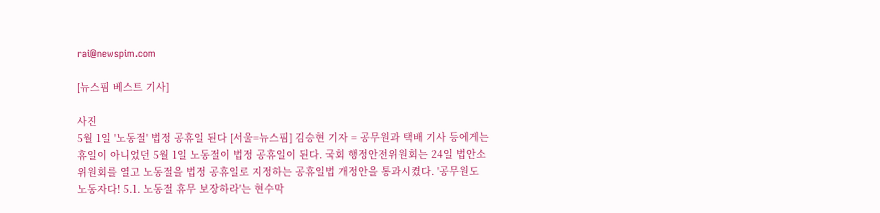rai@newspim.com

[뉴스핌 베스트 기사]

사진
5월 1일 '노동절' 법정 공휴일 된다 [서울=뉴스핌] 김승현 기자 = 공무원과 택배 기사 등에게는 휴일이 아니었던 5월 1일 노동절이 법정 공휴일이 된다. 국회 행정안전위원회는 24일 법안소위원회를 열고 노동절을 법정 공휴일로 지정하는 공휴일법 개정안을 통과시켰다. '공무원도 노동자다! 5.1. 노동절 휴무 보장하라'는 현수막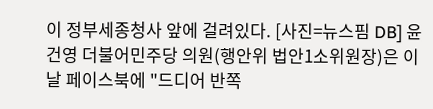이 정부세종청사 앞에 걸려있다. [사진=뉴스핌 DB] 윤건영 더불어민주당 의원(행안위 법안1소위원장)은 이날 페이스북에 "드디어 반쪽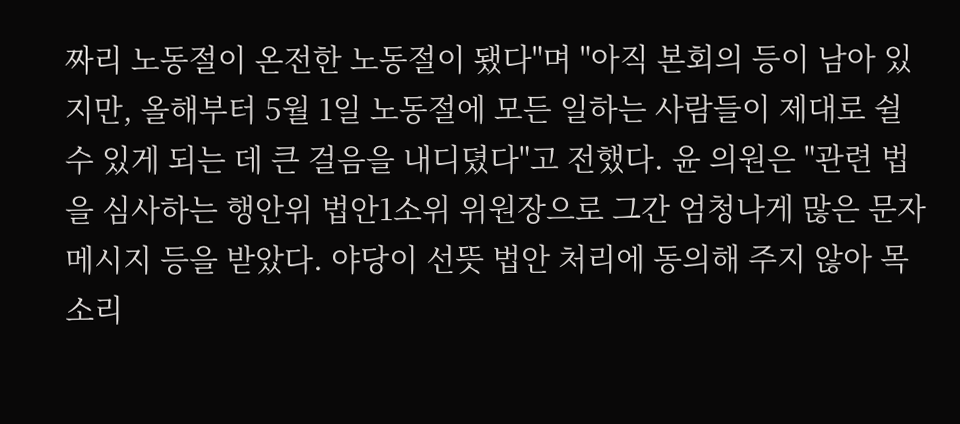짜리 노동절이 온전한 노동절이 됐다"며 "아직 본회의 등이 남아 있지만, 올해부터 5월 1일 노동절에 모든 일하는 사람들이 제대로 쉴 수 있게 되는 데 큰 걸음을 내디뎠다"고 전했다. 윤 의원은 "관련 법을 심사하는 행안위 법안1소위 위원장으로 그간 엄청나게 많은 문자 메시지 등을 받았다. 야당이 선뜻 법안 처리에 동의해 주지 않아 목소리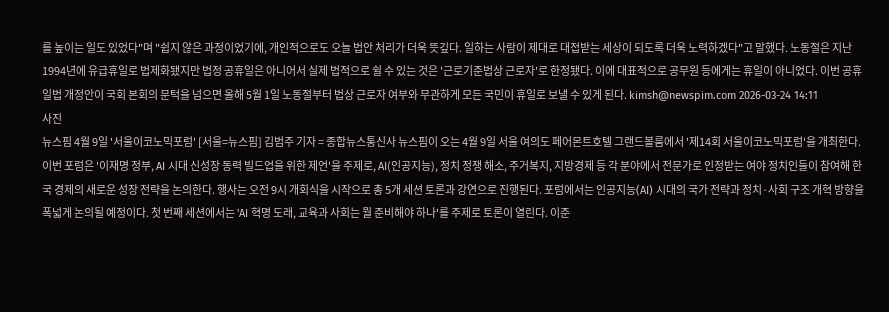를 높이는 일도 있었다"며 "쉽지 않은 과정이었기에, 개인적으로도 오늘 법안 처리가 더욱 뜻깊다. 일하는 사람이 제대로 대접받는 세상이 되도록 더욱 노력하겠다"고 말했다. 노동절은 지난 1994년에 유급휴일로 법제화됐지만 법정 공휴일은 아니어서 실제 법적으로 쉴 수 있는 것은 '근로기준법상 근로자'로 한정됐다. 이에 대표적으로 공무원 등에게는 휴일이 아니었다. 이번 공휴일법 개정안이 국회 본회의 문턱을 넘으면 올해 5월 1일 노동절부터 법상 근로자 여부와 무관하게 모든 국민이 휴일로 보낼 수 있게 된다. kimsh@newspim.com 2026-03-24 14:11
사진
뉴스핌 4월 9일 '서울이코노믹포럼' [서울=뉴스핌] 김범주 기자 = 종합뉴스통신사 뉴스핌이 오는 4월 9일 서울 여의도 페어몬트호텔 그랜드볼룸에서 '제14회 서울이코노믹포럼'을 개최한다. 이번 포럼은 '이재명 정부, AI 시대 신성장 동력 빌드업을 위한 제언'을 주제로, AI(인공지능), 정치 정쟁 해소, 주거복지, 지방경제 등 각 분야에서 전문가로 인정받는 여야 정치인들이 참여해 한국 경제의 새로운 성장 전략을 논의한다. 행사는 오전 9시 개회식을 시작으로 총 5개 세션 토론과 강연으로 진행된다. 포럼에서는 인공지능(AI) 시대의 국가 전략과 정치·사회 구조 개혁 방향을 폭넓게 논의될 예정이다. 첫 번째 세션에서는 'AI 혁명 도래, 교육과 사회는 뭘 준비해야 하나'를 주제로 토론이 열린다. 이준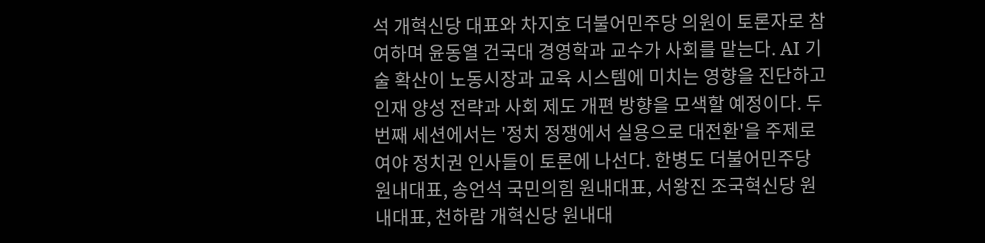석 개혁신당 대표와 차지호 더불어민주당 의원이 토론자로 참여하며 윤동열 건국대 경영학과 교수가 사회를 맡는다. AI 기술 확산이 노동시장과 교육 시스템에 미치는 영향을 진단하고 인재 양성 전략과 사회 제도 개편 방향을 모색할 예정이다. 두 번째 세션에서는 '정치 정쟁에서 실용으로 대전환'을 주제로 여야 정치권 인사들이 토론에 나선다. 한병도 더불어민주당 원내대표, 송언석 국민의힘 원내대표, 서왕진 조국혁신당 원내대표, 천하람 개혁신당 원내대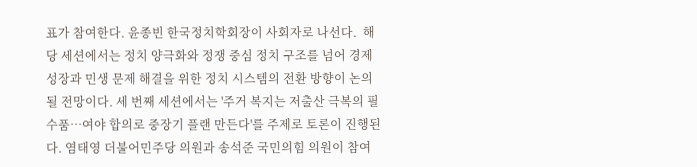표가 참여한다. 윤종빈 한국정치학회장이 사회자로 나선다.  해당 세션에서는 정치 양극화와 정쟁 중심 정치 구조를 넘어 경제 성장과 민생 문제 해결을 위한 정치 시스템의 전환 방향이 논의될 전망이다. 세 번째 세션에서는 '주거 복지는 저출산 극복의 필수품…여야 합의로 중장기 플랜 만든다'를 주제로 토론이 진행된다. 염태영 더불어민주당 의원과 송석준 국민의힘 의원이 참여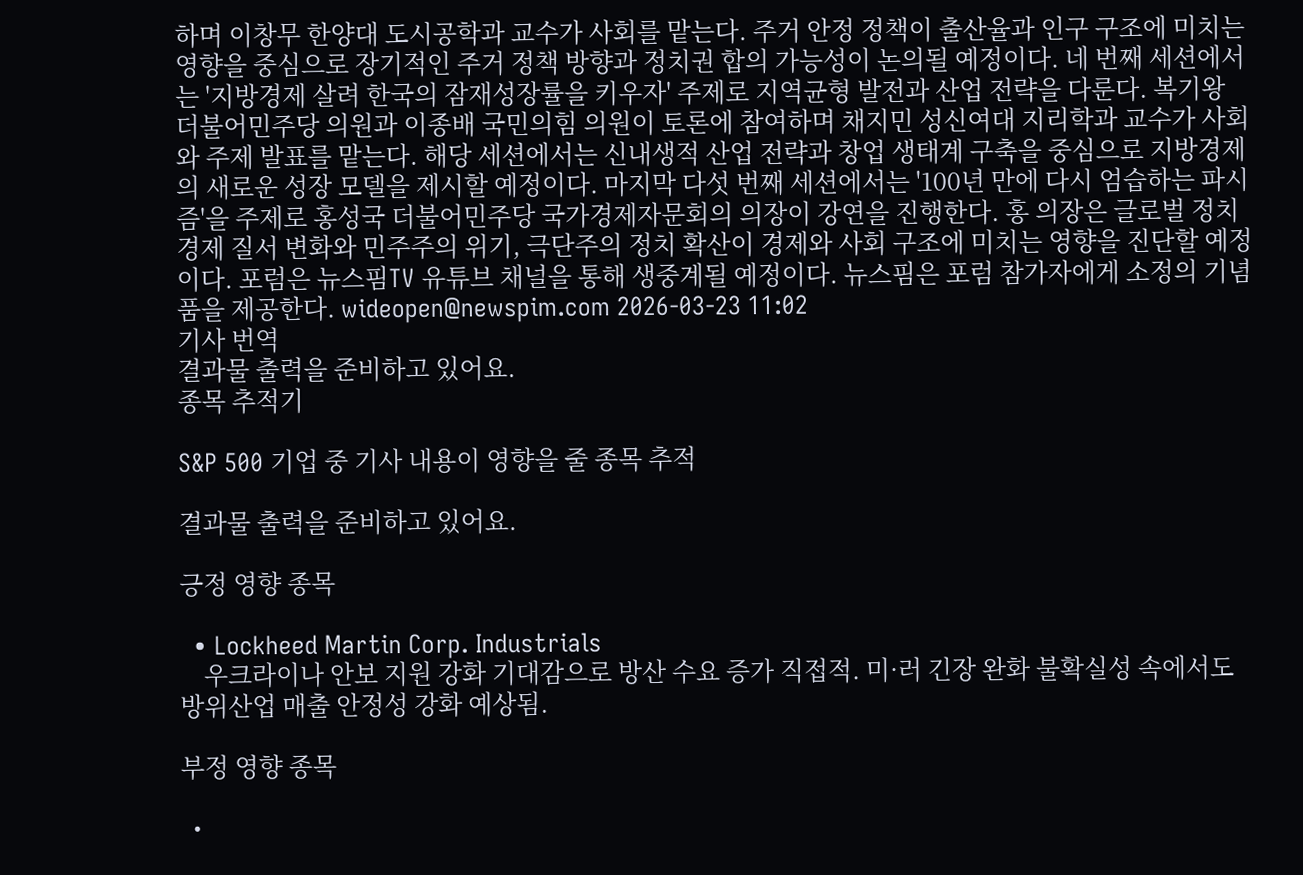하며 이창무 한양대 도시공학과 교수가 사회를 맡는다. 주거 안정 정책이 출산율과 인구 구조에 미치는 영향을 중심으로 장기적인 주거 정책 방향과 정치권 합의 가능성이 논의될 예정이다. 네 번째 세션에서는 '지방경제 살려 한국의 잠재성장률을 키우자' 주제로 지역균형 발전과 산업 전략을 다룬다. 복기왕 더불어민주당 의원과 이종배 국민의힘 의원이 토론에 참여하며 채지민 성신여대 지리학과 교수가 사회와 주제 발표를 맡는다. 해당 세션에서는 신내생적 산업 전략과 창업 생태계 구축을 중심으로 지방경제의 새로운 성장 모델을 제시할 예정이다. 마지막 다섯 번째 세션에서는 '100년 만에 다시 엄습하는 파시즘'을 주제로 홍성국 더불어민주당 국가경제자문회의 의장이 강연을 진행한다. 홍 의장은 글로벌 정치경제 질서 변화와 민주주의 위기, 극단주의 정치 확산이 경제와 사회 구조에 미치는 영향을 진단할 예정이다. 포럼은 뉴스핌TV 유튜브 채널을 통해 생중계될 예정이다. 뉴스핌은 포럼 참가자에게 소정의 기념품을 제공한다. wideopen@newspim.com 2026-03-23 11:02
기사 번역
결과물 출력을 준비하고 있어요.
종목 추적기

S&P 500 기업 중 기사 내용이 영향을 줄 종목 추적

결과물 출력을 준비하고 있어요.

긍정 영향 종목

  • Lockheed Martin Corp. Industrials
    우크라이나 안보 지원 강화 기대감으로 방산 수요 증가 직접적. 미·러 긴장 완화 불확실성 속에서도 방위산업 매출 안정성 강화 예상됨.

부정 영향 종목

  •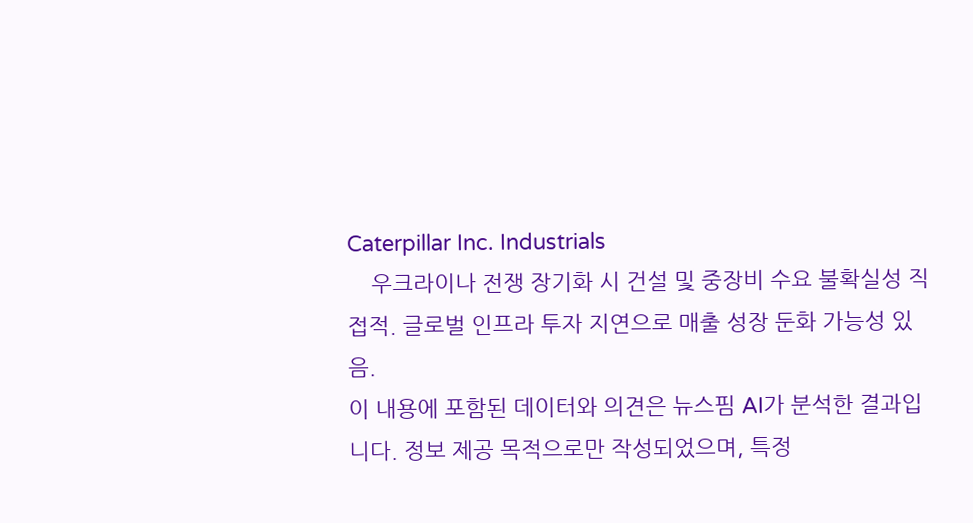Caterpillar Inc. Industrials
    우크라이나 전쟁 장기화 시 건설 및 중장비 수요 불확실성 직접적. 글로벌 인프라 투자 지연으로 매출 성장 둔화 가능성 있음.
이 내용에 포함된 데이터와 의견은 뉴스핌 AI가 분석한 결과입니다. 정보 제공 목적으로만 작성되었으며, 특정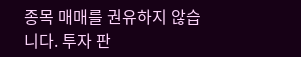종목 매매를 권유하지 않습니다. 투자 판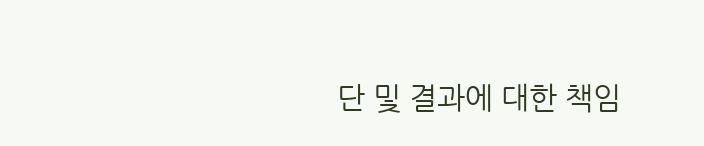단 및 결과에 대한 책임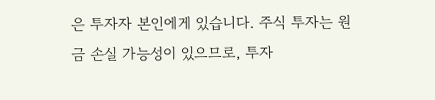은 투자자 본인에게 있습니다. 주식 투자는 원금 손실 가능성이 있으므로, 투자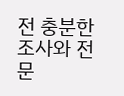전 충분한 조사와 전문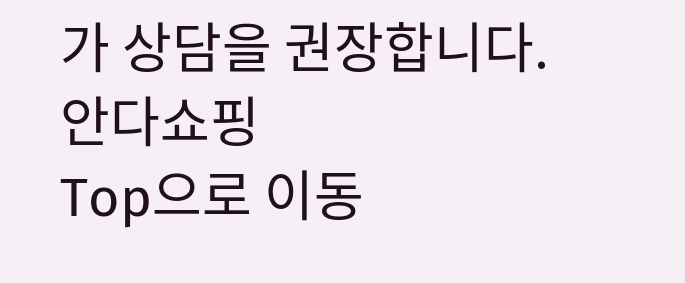가 상담을 권장합니다.
안다쇼핑
Top으로 이동